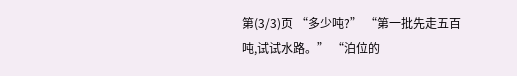第(3/3)页 “多少吨?” “第一批先走五百吨,试试水路。” “泊位的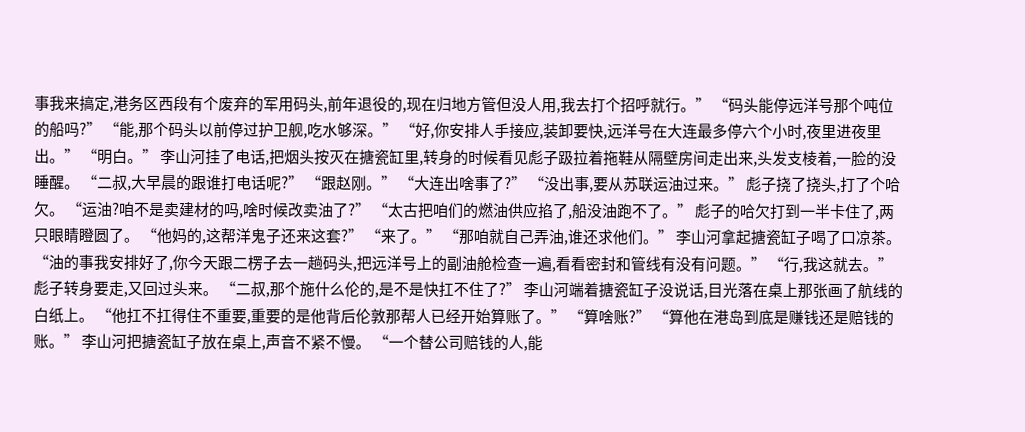事我来搞定,港务区西段有个废弃的军用码头,前年退役的,现在归地方管但没人用,我去打个招呼就行。” “码头能停远洋号那个吨位的船吗?” “能,那个码头以前停过护卫舰,吃水够深。” “好,你安排人手接应,装卸要快,远洋号在大连最多停六个小时,夜里进夜里出。” “明白。” 李山河挂了电话,把烟头按灭在搪瓷缸里,转身的时候看见彪子趿拉着拖鞋从隔壁房间走出来,头发支棱着,一脸的没睡醒。 “二叔,大早晨的跟谁打电话呢?” “跟赵刚。” “大连出啥事了?” “没出事,要从苏联运油过来。” 彪子挠了挠头,打了个哈欠。 “运油?咱不是卖建材的吗,啥时候改卖油了?” “太古把咱们的燃油供应掐了,船没油跑不了。” 彪子的哈欠打到一半卡住了,两只眼睛瞪圆了。 “他妈的,这帮洋鬼子还来这套?” “来了。” “那咱就自己弄油,谁还求他们。” 李山河拿起搪瓷缸子喝了口凉茶。 “油的事我安排好了,你今天跟二楞子去一趟码头,把远洋号上的副油舱检查一遍,看看密封和管线有没有问题。” “行,我这就去。” 彪子转身要走,又回过头来。 “二叔,那个施什么伦的,是不是快扛不住了?” 李山河端着搪瓷缸子没说话,目光落在桌上那张画了航线的白纸上。 “他扛不扛得住不重要,重要的是他背后伦敦那帮人已经开始算账了。” “算啥账?” “算他在港岛到底是赚钱还是赔钱的账。” 李山河把搪瓷缸子放在桌上,声音不紧不慢。 “一个替公司赔钱的人,能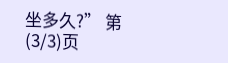坐多久?” 第(3/3)页